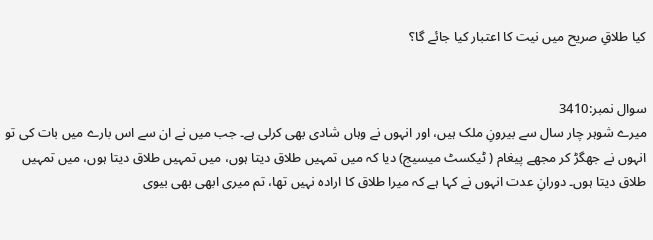کیا طلاقِ صریح میں نیت کا اعتبار کیا جائے گا؟


سوال نمبر:3410
میرے شوہر چار سال سے بیرونِ ملک ہیں، اور انہوں نے وہاں شادی بھی کرلی ہے۔ جب میں‌ نے ان سے اس بارے میں بات کی تو انہوں‌ نے جھگڑ کر مجھے پیغام ( ٹیکسٹ میسیج) دیا کہ میں تمہیں طلاق دیتا ہوں، میں تمہیں طلاق دیتا ہوں، میں تمہیں طلاق دیتا ہوں۔ دورانِ عدت انہوں نے کہا ہے کہ میرا طلاق کا ارادہ نہیں تھا، تم میری ابھی بھی بیوی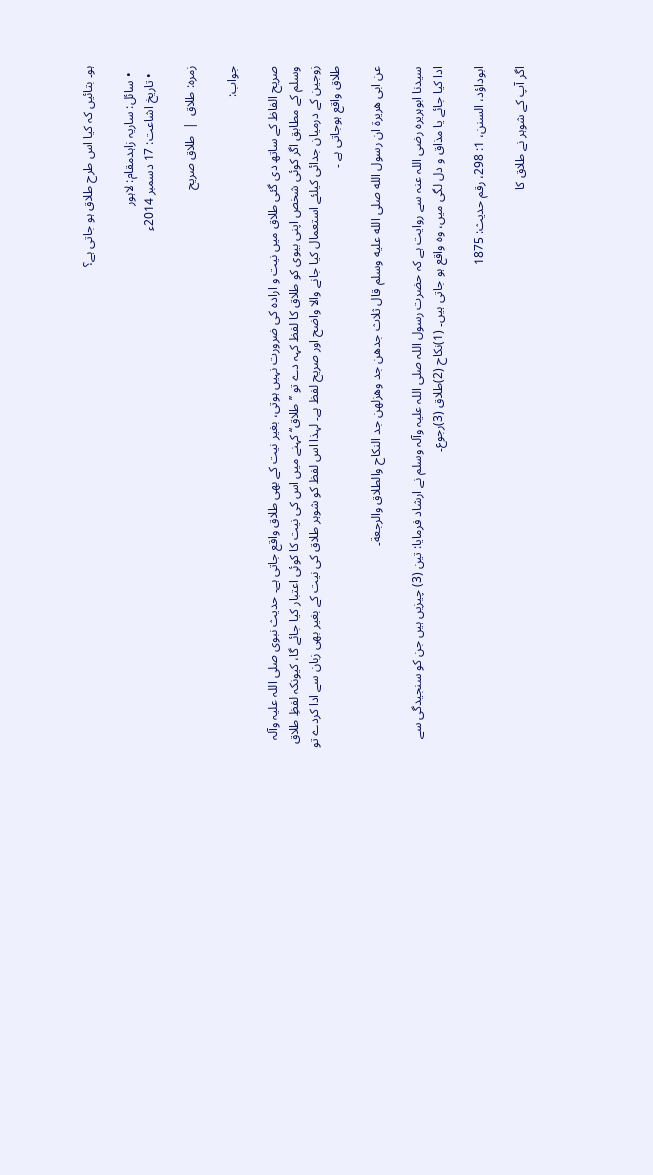ہو۔ بتائیں کہ کیا اس طرح طلاق ہو جاتی ہے؟

  • سائل: ساریہ زاہدمقام: لاہور
  • تاریخ اشاعت: 17 دسمبر 2014ء

زمرہ: طلاق  |  طلاق صریح

جواب:

صریح الفاظ کے ساتھ دی گئی طلاق میں نیت و ارادہ کی ضرورت نہیں ہوتی، بغیر نیت کے بھی طلاق واقع جاتی ہے۔ حدیث نبوی صلی اللہ علیہ وآلہ وسلم کے مطابق اگر کوئی شخص اپنی بیوی کو طلاق کا لفظ کہہ دے تو ’’طلاق‘‘ کہنے میں اس کی نیت کا کوئی اعتبار کیا جائے گا، کیونکہ لفظِ طلاق زوجین کے درمیان جدائی کیلئے استعمال کیا جانے والا واضح اور صریح لفظ ہے۔ لہذا اس لفظ کو شوہر طلاق کی نیت کے بغیر بھی زبان سے ادا کردے تو طلاق واقع ہوجاتی ہے ۔

عن ابی هريرة ان رسول الله صلی الله عليه وسلم قال ثلاث جدهن جد وهزلهن جد النکاح والطلاق والرجعة۔

سیدنا ابوہریرہ رضی اللہ عنہ سے روایت ہے کہ حضرت رسول اللہ صلی اللہ علیہ وآلہ وسلم نے ارشاد فرمایا: تین (3) چیزیں ہیں جن کو سنجیدگی سے ادا کیا جائے یا مذاق و دل لگی میں، وہ واقع ہو جاتی ہیں۔ (1)نکاح (2)طلاق (3)رجوع۔

ابوداؤد، السنن، 1: 298، رقم حدیث: 1875

اگر آپ کے شوہر نے طلاق کا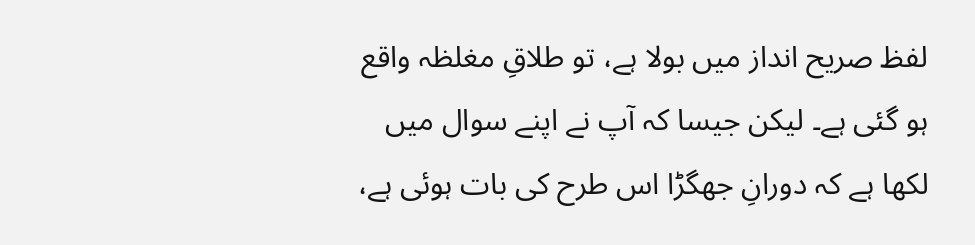لفظ صریح انداز میں بولا ہے، تو طلاقِ مغلظہ واقع ہو گئی ہے۔ لیکن جیسا کہ آپ نے اپنے سوال میں لکھا ہے کہ دورانِ جھگڑا اس طرح کی بات ہوئی ہے،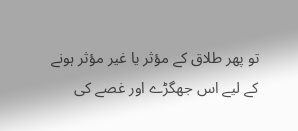تو پھر طلاق کے مؤثر یا غیر مؤثر ہونے کے لیے اس جھگڑے اور غصے کی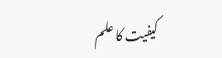کیفیت کا علم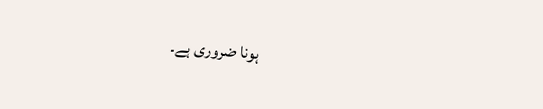ہونا ضروری ہے۔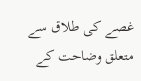غصے کی طلاق سے متعلق وضاحت کے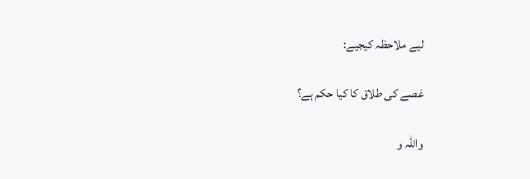لیے ملاحظہ کیجیے:

غصے کی طلاق کا کیا حکم ہے؟

واللہ و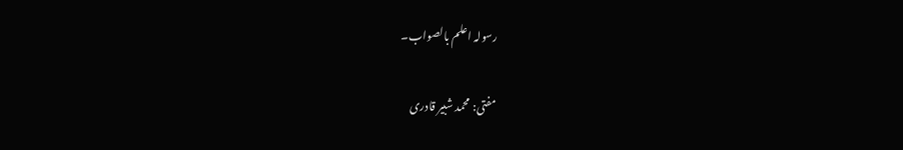رسولہ اعلم بالصواب۔

مفتی: محمد شبیر قادری